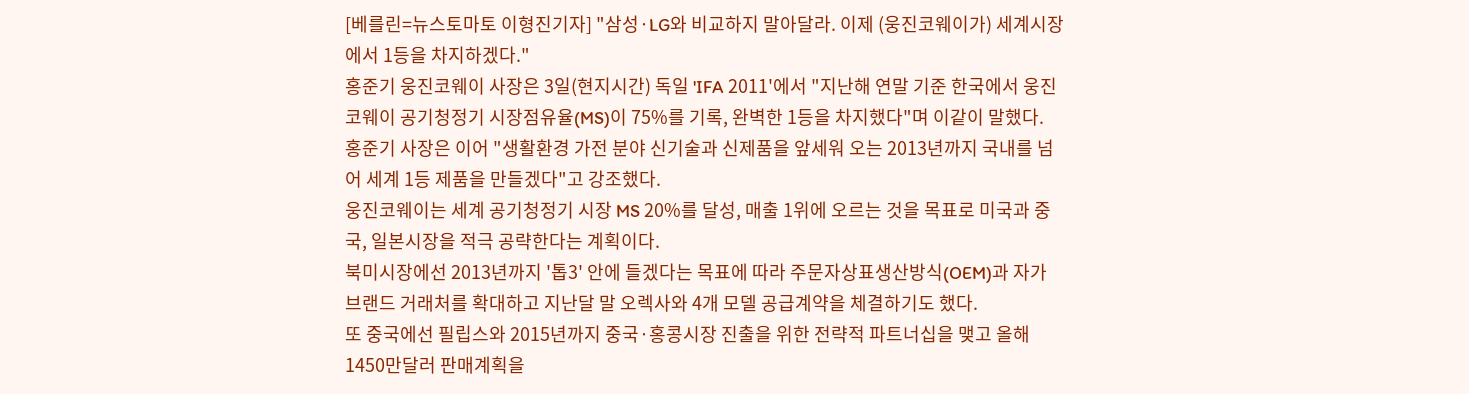[베를린=뉴스토마토 이형진기자] "삼성·LG와 비교하지 말아달라. 이제 (웅진코웨이가) 세계시장에서 1등을 차지하겠다."
홍준기 웅진코웨이 사장은 3일(현지시간) 독일 'IFA 2011'에서 "지난해 연말 기준 한국에서 웅진코웨이 공기청정기 시장점유율(MS)이 75%를 기록, 완벽한 1등을 차지했다"며 이같이 말했다.
홍준기 사장은 이어 "생활환경 가전 분야 신기술과 신제품을 앞세워 오는 2013년까지 국내를 넘어 세계 1등 제품을 만들겠다"고 강조했다.
웅진코웨이는 세계 공기청정기 시장 MS 20%를 달성, 매출 1위에 오르는 것을 목표로 미국과 중국, 일본시장을 적극 공략한다는 계획이다.
북미시장에선 2013년까지 '톱3' 안에 들겠다는 목표에 따라 주문자상표생산방식(OEM)과 자가 브랜드 거래처를 확대하고 지난달 말 오렉사와 4개 모델 공급계약을 체결하기도 했다.
또 중국에선 필립스와 2015년까지 중국·홍콩시장 진출을 위한 전략적 파트너십을 맺고 올해 1450만달러 판매계획을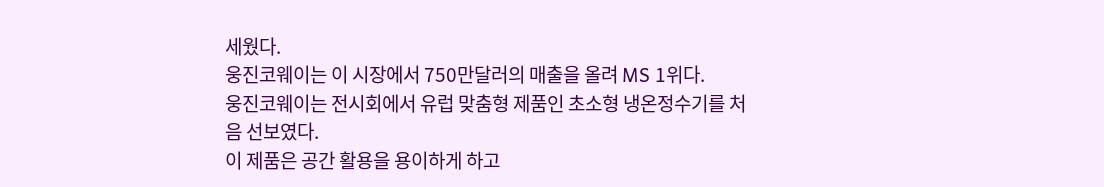세웠다.
웅진코웨이는 이 시장에서 750만달러의 매출을 올려 MS 1위다.
웅진코웨이는 전시회에서 유럽 맞춤형 제품인 초소형 냉온정수기를 처음 선보였다.
이 제품은 공간 활용을 용이하게 하고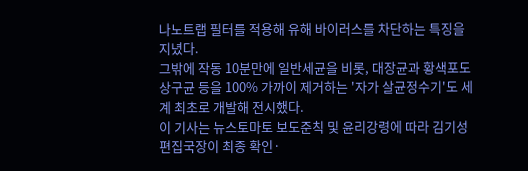나노트랩 필터를 적용해 유해 바이러스를 차단하는 특징을 지녔다.
그밖에 작동 10분만에 일반세균을 비롯, 대장균과 황색포도상구균 등을 100% 가까이 제거하는 '자가 살균정수기'도 세계 최초로 개발해 전시했다.
이 기사는 뉴스토마토 보도준칙 및 윤리강령에 따라 김기성 편집국장이 최종 확인·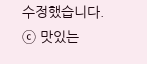수정했습니다.
ⓒ 맛있는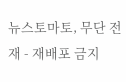뉴스토마토, 무단 전재 - 재배포 금지